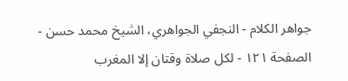جواهر الكلام - النجفي الجواهري، الشيخ محمد حسن - الصفحة ١٢١ - لكل صلاة وقتان إلا المغرب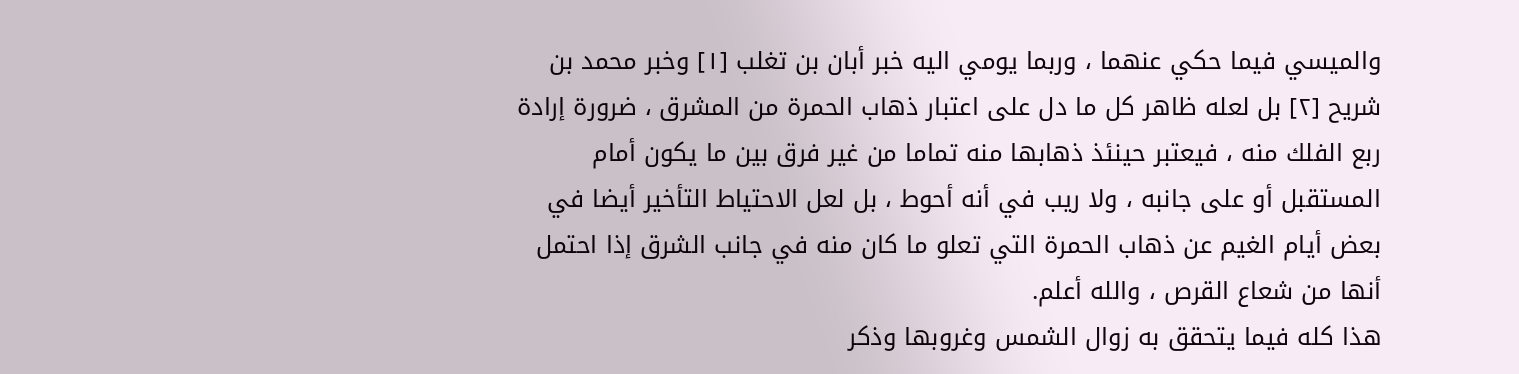والميسي فيما حكي عنهما ، وربما يومي اليه خبر أبان بن تغلب [١] وخبر محمد بن شريح [٢] بل لعله ظاهر كل ما دل على اعتبار ذهاب الحمرة من المشرق ، ضرورة إرادة ربع الفلك منه ، فيعتبر حينئذ ذهابها منه تماما من غير فرق بين ما يكون أمام المستقبل أو على جانبه ، ولا ريب في أنه أحوط ، بل لعل الاحتياط التأخير أيضا في بعض أيام الغيم عن ذهاب الحمرة التي تعلو ما كان منه في جانب الشرق إذا احتمل أنها من شعاع القرص ، والله أعلم.
هذا كله فيما يتحقق به زوال الشمس وغروبها وذكر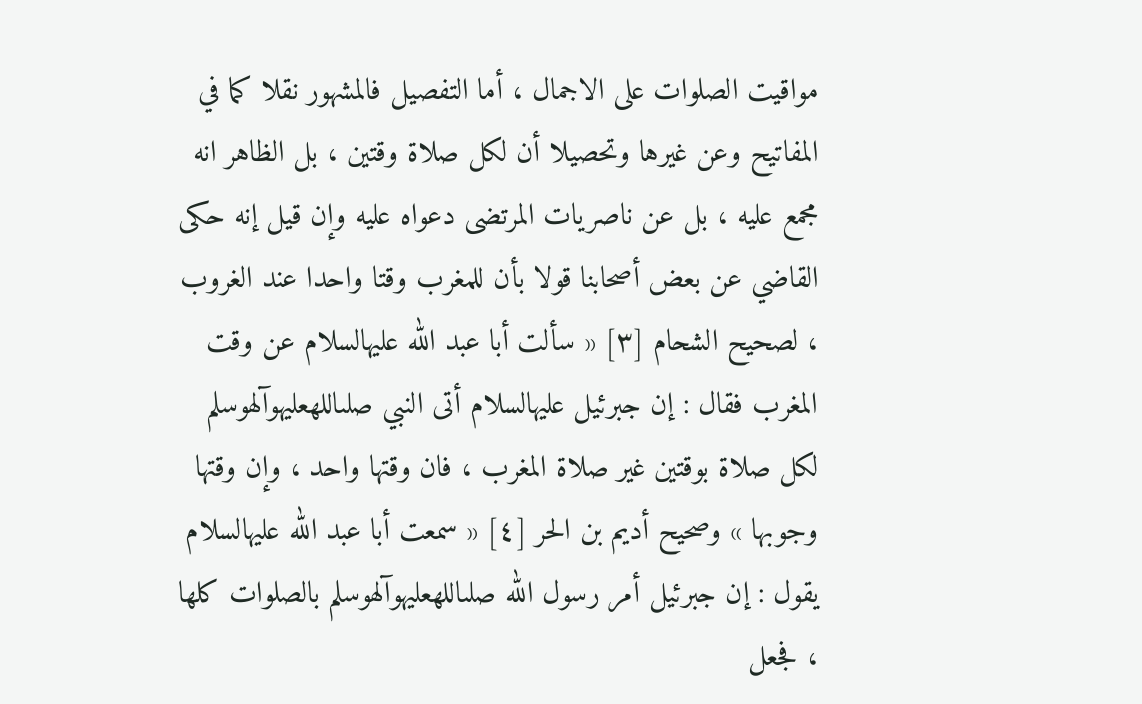مواقيت الصلوات على الاجمال ، أما التفصيل فالمشهور نقلا كما في المفاتيح وعن غيرها وتحصيلا أن لكل صلاة وقتين ، بل الظاهر انه مجمع عليه ، بل عن ناصريات المرتضى دعواه عليه وإن قيل إنه حكى القاضي عن بعض أصحابنا قولا بأن للمغرب وقتا واحدا عند الغروب ، لصحيح الشحام [٣] « سألت أبا عبد الله عليهالسلام عن وقت المغرب فقال : إن جبرئيل عليهالسلام أتى النبي صلىاللهعليهوآلهوسلم لكل صلاة بوقتين غير صلاة المغرب ، فان وقتها واحد ، وإن وقتها وجوبها » وصحيح أديم بن الحر [٤] « سمعت أبا عبد الله عليهالسلام يقول : إن جبرئيل أمر رسول الله صلىاللهعليهوآلهوسلم بالصلوات كلها ، فجعل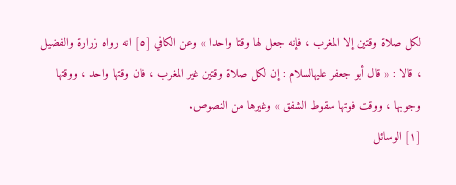لكل صلاة وقتين إلا المغرب ، فإنه جعل لها وقتا واحدا » وعن الكافي [٥] انه رواه زرارة والفضيل ، قالا : « قال أبو جعفر عليهالسلام : إن لكل صلاة وقتين غير المغرب ، فان وقتها واحد ، ووقتها وجوبها ، ووقت فوتها سقوط الشفق » وغيرها من النصوص.
[١] الوسائل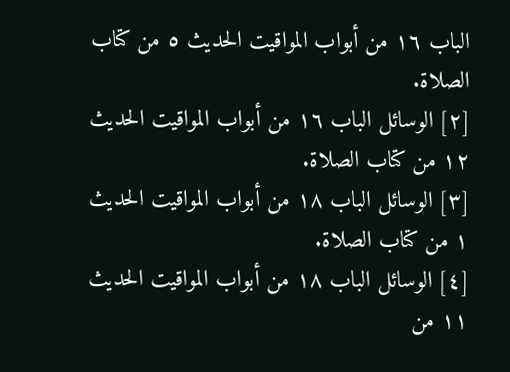الباب ١٦ من أبواب المواقيت الحديث ٥ من كتاب الصلاة.
[٢] الوسائل الباب ١٦ من أبواب المواقيت الحديث ١٢ من كتاب الصلاة.
[٣] الوسائل الباب ١٨ من أبواب المواقيت الحديث ١ من كتاب الصلاة.
[٤] الوسائل الباب ١٨ من أبواب المواقيت الحديث ١١ من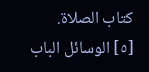كتاب الصلاة.
[٥] الوسائل الباب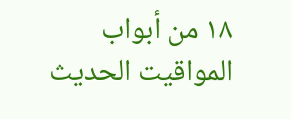١٨ من أبواب المواقيت الحديث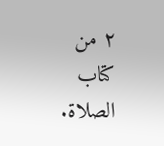٢ من كتاب الصلاة.